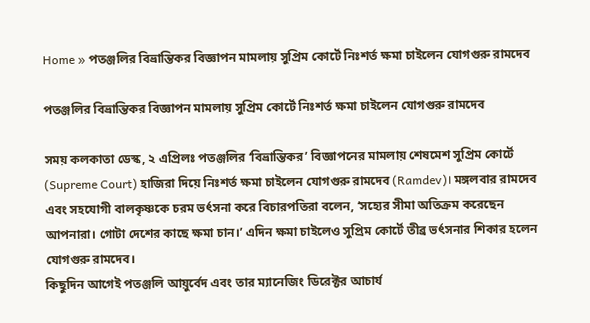Home » পতঞ্জলির বিভ্রান্তিকর বিজ্ঞাপন মামলায় সুপ্রিম কোর্টে নিঃশর্ত ক্ষমা চাইলেন যোগগুরু রামদেব

পতঞ্জলির বিভ্রান্তিকর বিজ্ঞাপন মামলায় সুপ্রিম কোর্টে নিঃশর্ত ক্ষমা চাইলেন যোগগুরু রামদেব

সময় কলকাতা ডেস্ক, ২ এপ্রিলঃ পতঞ্জলির ‘বিভ্রান্তিকর’ বিজ্ঞাপনের মামলায় শেষমেশ সুপ্রিম কোর্টে (Supreme Court) হাজিরা দিয়ে নিঃশর্ত ক্ষমা চাইলেন যোগগুরু রামদেব (Ramdev)। মঙ্গলবার রামদেব এবং সহযোগী বালকৃষ্ণকে চরম ভর্ৎসনা করে বিচারপতিরা বলেন, ‘সহ্যের সীমা অতিক্রম করেছেন আপনারা। গোটা দেশের কাছে ক্ষমা চান।’ এদিন ক্ষমা চাইলেও সুপ্রিম কোর্টে তীব্র ভর্ৎসনার শিকার হলেন যোগগুরু রামদেব।
কিছুদিন আগেই পতঞ্জলি আয়ুর্বেদ এবং তার ম্যানেজিং ডিরেক্টর আচার্য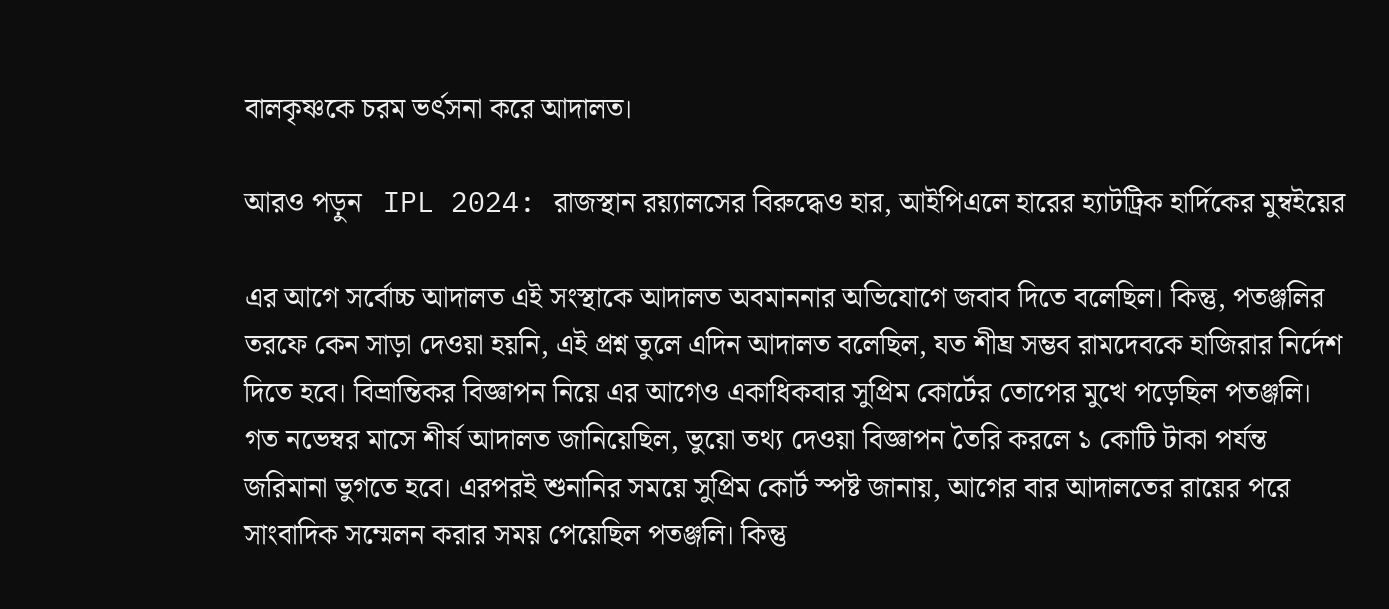বালকৃষ্ণকে চরম ভর্ৎসনা করে আদালত।

আরও পড়ুন   IPL 2024: রাজস্থান রয়্যালসের বিরুদ্ধেও হার, আইপিএলে হারের হ্যাটট্রিক হার্দিকের মুম্বইয়ের

এর আগে সর্বোচ্চ আদালত এই সংস্থাকে আদালত অবমাননার অভিযোগে জবাব দিতে বলেছিল। কিন্তু, পতঞ্জলির তরফে কেন সাড়া দেওয়া হয়নি, এই প্রশ্ন তুলে এদিন আদালত বলেছিল, যত শীঘ্র সম্ভব রামদেবকে হাজিরার নির্দেশ দিতে হবে। বিভ্রান্তিকর বিজ্ঞাপন নিয়ে এর আগেও একাধিকবার সুপ্রিম কোর্টের তোপের মুখে পড়েছিল পতঞ্জলি। গত নভেম্বর মাসে শীর্ষ আদালত জানিয়েছিল, ভুয়ো তথ্য দেওয়া বিজ্ঞাপন তৈরি করলে ১ কোটি টাকা পর্যন্ত জরিমানা ভুগতে হবে। এরপরই শুনানির সময়ে সুপ্রিম কোর্ট স্পষ্ট জানায়, আগের বার আদালতের রায়ের পরে সাংবাদিক সম্মেলন করার সময় পেয়েছিল পতঞ্জলি। কিন্তু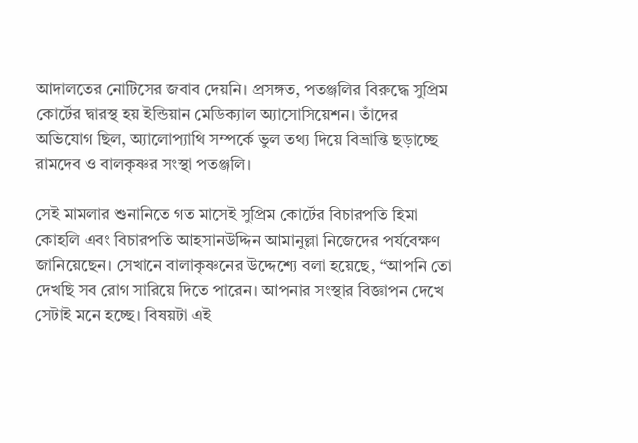আদালতের নোটিসের জবাব দেয়নি। প্রসঙ্গত, পতঞ্জলির বিরুদ্ধে সুপ্রিম কোর্টের দ্বারস্থ হয় ইন্ডিয়ান মেডিক্যাল অ্যাসোসিয়েশন। তাঁদের অভিযোগ ছিল, অ্যালোপ্যাথি সম্পর্কে ভুল তথ্য দিয়ে বিভ্রান্তি ছড়াচ্ছে রামদেব ও বালকৃষ্ণর সংস্থা পতঞ্জলি।

সেই মামলার শুনানিতে গত মাসেই সুপ্রিম কোর্টের বিচারপতি হিমা কোহলি এবং বিচারপতি আহসানউদ্দিন আমানুল্লা নিজেদের পর্যবেক্ষণ জানিয়েছেন। সেখানে বালাকৃষ্ণনের উদ্দেশ্যে বলা হয়েছে, “আপনি তো দেখছি সব রোগ সারিয়ে দিতে পারেন। আপনার সংস্থার বিজ্ঞাপন দেখে সেটাই মনে হচ্ছে। বিষয়টা এই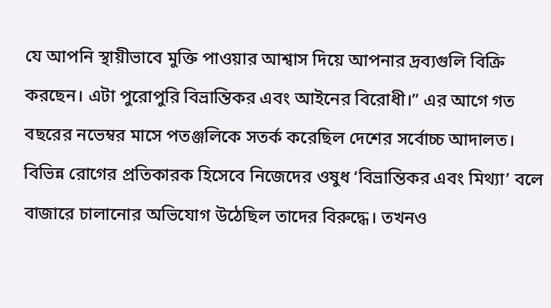যে আপনি স্থায়ীভাবে মুক্তি পাওয়ার আশ্বাস দিয়ে আপনার দ্রব্যগুলি বিক্রি করছেন। এটা পুরোপুরি বিভ্রান্তিকর এবং আইনের বিরোধী।” এর আগে গত বছরের নভেম্বর মাসে পতঞ্জলিকে সতর্ক করেছিল দেশের সর্বোচ্চ আদালত। বিভিন্ন রোগের প্রতিকারক হিসেবে নিজেদের ওষুধ ‘বিভ্রান্তিকর এবং মিথ্যা’ বলে বাজারে চালানোর অভিযোগ উঠেছিল তাদের বিরুদ্ধে। তখনও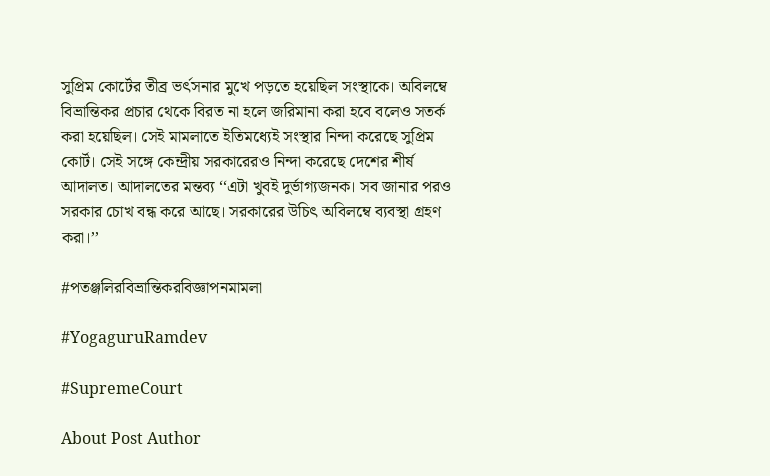সুপ্রিম কোর্টের তীব্র ভর্ৎসনার মুখে পড়তে হয়েছিল সংস্থাকে। অবিলম্বে বিভ্রান্তিকর প্রচার থেকে বিরত না হলে জরিমানা করা হবে বলেও সতর্ক করা হয়েছিল। সেই মামলাতে ইতিমধ্যেই সংস্থার নিন্দা করেছে সুপ্রিম কোর্ট। সেই সঙ্গে কেন্দ্রীয় সরকারেরও নিন্দা করেছে দেশের শীর্ষ আদালত। আদালতের মন্তব্য ‘‘এটা খুবই দুর্ভাগ্যজনক। সব জানার পরও সরকার চোখ বন্ধ করে আছে। সরকারের উচিৎ অবিলম্বে ব্যবস্থা গ্রহণ করা।’’

#পতঞ্জলিরবিভ্রান্তিকরবিজ্ঞাপনমামলা

#YogaguruRamdev

#SupremeCourt

About Post Author